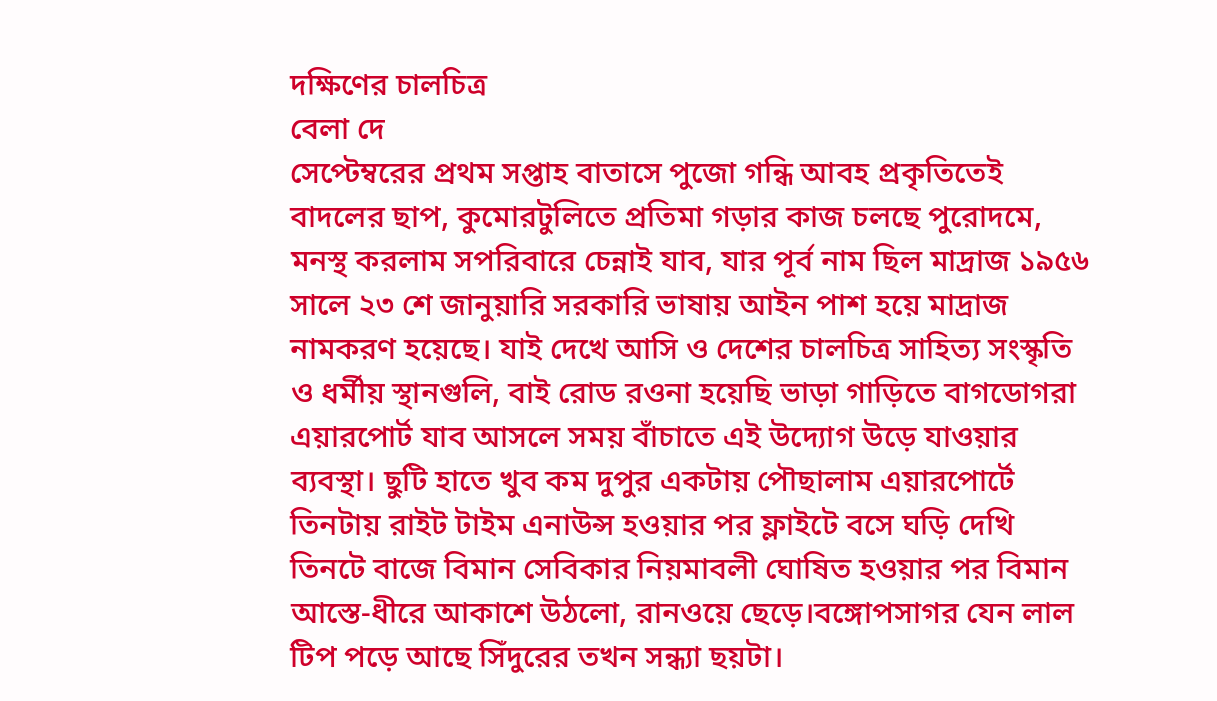দক্ষিণের চালচিত্র
বেলা দে
সেপ্টেম্বরের প্রথম সপ্তাহ বাতাসে পুজো গন্ধি আবহ প্রকৃতিতেই বাদলের ছাপ, কুমোরটুলিতে প্রতিমা গড়ার কাজ চলছে পুরোদমে, মনস্থ করলাম সপরিবারে চেন্নাই যাব, যার পূর্ব নাম ছিল মাদ্রাজ ১৯৫৬ সালে ২৩ শে জানুয়ারি সরকারি ভাষায় আইন পাশ হয়ে মাদ্রাজ নামকরণ হয়েছে। যাই দেখে আসি ও দেশের চালচিত্র সাহিত্য সংস্কৃতি ও ধর্মীয় স্থানগুলি, বাই রোড রওনা হয়েছি ভাড়া গাড়িতে বাগডোগরা এয়ারপোর্ট যাব আসলে সময় বাঁচাতে এই উদ্যোগ উড়ে যাওয়ার ব্যবস্থা। ছুটি হাতে খুব কম দুপুর একটায় পৌছালাম এয়ারপোর্টে তিনটায় রাইট টাইম এনাউন্স হওয়ার পর ফ্লাইটে বসে ঘড়ি দেখি তিনটে বাজে বিমান সেবিকার নিয়মাবলী ঘোষিত হওয়ার পর বিমান আস্তে-ধীরে আকাশে উঠলো, রানওয়ে ছেড়ে।বঙ্গোপসাগর যেন লাল টিপ পড়ে আছে সিঁদুরের তখন সন্ধ্যা ছয়টা।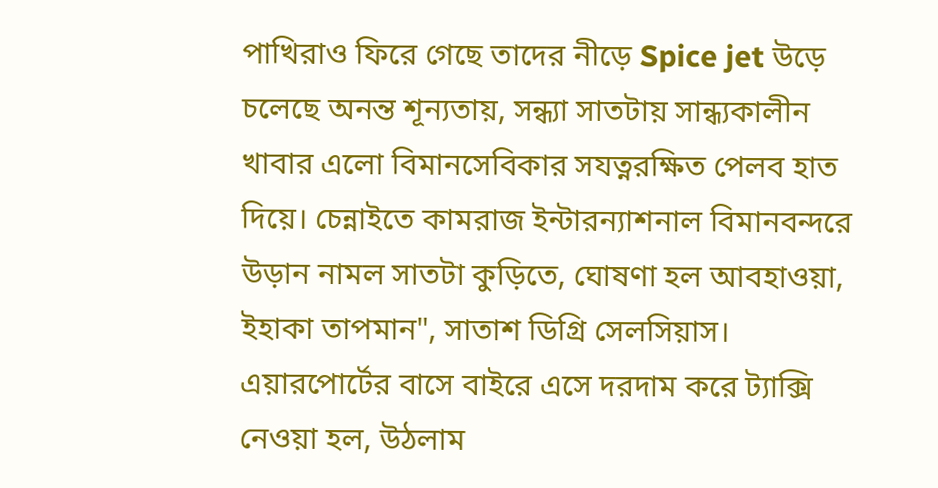পাখিরাও ফিরে গেছে তাদের নীড়ে Spice jet উড়ে চলেছে অনন্ত শূন্যতায়, সন্ধ্যা সাতটায় সান্ধ্যকালীন খাবার এলো বিমানসেবিকার সযত্নরক্ষিত পেলব হাত দিয়ে। চেন্নাইতে কামরাজ ইন্টারন্যাশনাল বিমানবন্দরে উড়ান নামল সাতটা কুড়িতে, ঘোষণা হল আবহাওয়া, ইহাকা তাপমান", সাতাশ ডিগ্রি সেলসিয়াস। এয়ারপোর্টের বাসে বাইরে এসে দরদাম করে ট্যাক্সি নেওয়া হল, উঠলাম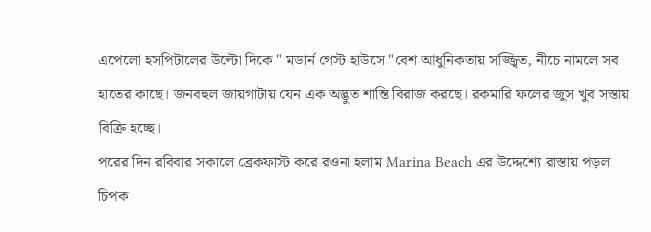এপেলো হসপিটালের উল্টো দিকে " মডার্ন গেস্ট হাউসে "বেশ আধুনিকতায় সজ্জ্বিত, নীচে নামলে সব হাতের কাছে। জনবহুল জায়গাটায় যেন এক অদ্ভুত শান্তি বিরাজ করছে। রকমারি ফলের জুস খুব সস্তায় বিক্রি হচ্ছে।
পরের দিন রবিবার সকালে ব্রেকফাস্ট করে রওনা হলাম Marina Beach এর উদ্দেশ্যে রাস্তায় পড়ল চিপক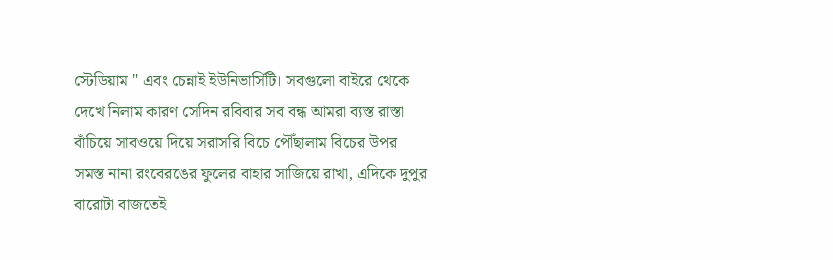স্টেডিয়াম " এবং চেন্নাই ইউনিভার্সিটি। সবগুলো বাইরে থেকে দেখে নিলাম কারণ সেদিন রবিবার সব বন্ধ আমরা ব্যস্ত রাস্তা বাঁচিয়ে সাবওয়ে দিয়ে সরাসরি বিচে পৌঁছালাম বিচের উপর সমস্ত নানা রংবেরঙের ফুলের বাহার সাজিয়ে রাখা, এদিকে দুপুর বারোটা বাজতেই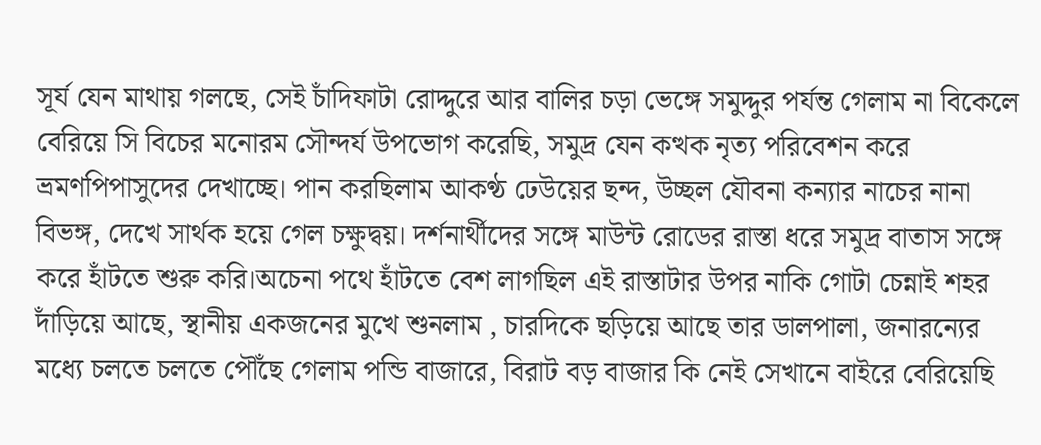সূর্য যেন মাথায় গলছে, সেই চাঁদিফাটা রোদ্দুরে আর বালির চড়া ভেঙ্গে সমুদ্দুর পর্যন্ত গেলাম না বিকেলে বেরিয়ে সি বিচের মনোরম সৌন্দর্য উপভোগ করেছি, সমুদ্র যেন কত্থক নৃত্য পরিবেশন করে ভ্রমণপিপাসুদের দেখাচ্ছে। পান করছিলাম আকণ্ঠ ঢেউয়ের ছন্দ, উচ্ছল যৌবনা কন্যার নাচের নানা বিভঙ্গ, দেখে সার্থক হয়ে গেল চক্ষুদ্বয়। দর্শনার্থীদের সঙ্গে মাউন্ট রোডের রাস্তা ধরে সমুদ্র বাতাস সঙ্গে করে হাঁটতে শুরু করি।অচেনা পথে হাঁটতে বেশ লাগছিল এই রাস্তাটার উপর নাকি গোটা চেন্নাই শহর দাঁড়িয়ে আছে, স্থানীয় একজনের মুখে শুনলাম , চারদিকে ছড়িয়ে আছে তার ডালপালা, জনারন্যের মধ্যে চলতে চলতে পৌঁছে গেলাম পন্ডি বাজারে, বিরাট বড় বাজার কি নেই সেখানে বাইরে বেরিয়েছি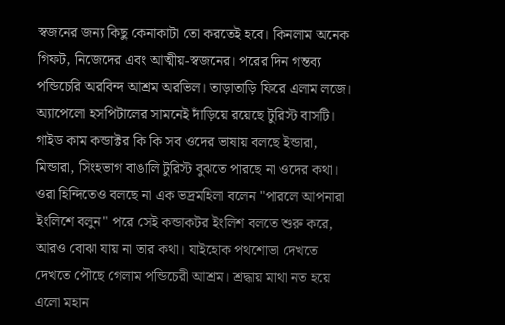স্বজনের জন্য কিছু কেনাকাটা তো করতেই হবে। কিনলাম অনেক গিফট, নিজেদের এবং আত্মীয়-স্বজনের। পরের দিন গন্তব্য পন্ডিচেরি অরবিন্দ আশ্রম অরভিল। তাড়াতাড়ি ফিরে এলাম লজে।
অ্যাপেলো হসপিটালের সামনেই দাঁড়িয়ে রয়েছে টুরিস্ট বাসটি। গাইড কাম কন্ডাক্টর কি কি সব ওদের ভাষায় বলছে ইন্ডারা, মিন্ডারা, সিংহভাগ বাঙালি টুরিস্ট বুঝতে পারছে না ওদের কথা। ওরা হিন্দিতেও বলছে না এক ভদ্রমহিলা বলেন "পারলে আপনারা ইংলিশে বলুন" পরে সেই কন্ডাকটর ইংলিশ বলতে শুরু করে, আরও বোঝা যায় না তার কথা। যাইহোক পথশোভা দেখতে দেখতে পৌছে গেলাম পন্ডিচেরী আশ্রম। শ্রদ্ধায় মাথা নত হয়ে এলো মহান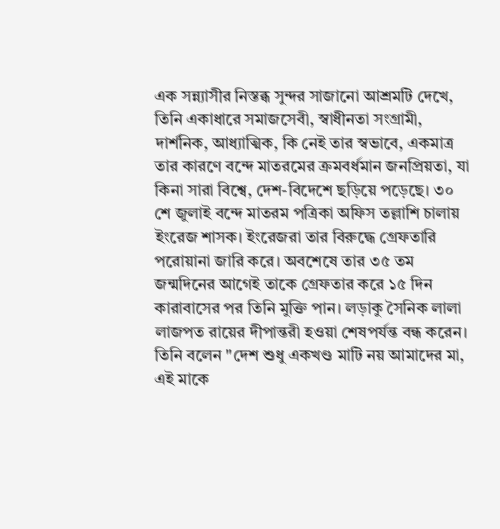এক সন্ন্যাসীর নিস্তব্ধ সুন্দর সাজানো আশ্রমটি দেখে, তিনি একাধারে সমাজসেবী, স্বাধীনতা সংগ্রামী, দার্শনিক, আধ্যাত্মিক, কি নেই তার স্বভাবে, একমাত্র তার কারণে বন্দে মাতরমের ক্রমবর্ধমান জনপ্রিয়তা, যা কিনা সারা বিশ্বে, দেশ-বিদেশে ছড়িয়ে পড়েছে। ৩০ শে জুলাই বন্দে মাতরম পত্রিকা অফিস তল্লাশি চালায় ইংরেজ শাসক। ইংরেজরা তার বিরুদ্ধে গ্রেফতারি পরোয়ানা জারি করে। অবশেষে তার ৩৫ তম জন্মদিনের আগেই তাকে গ্রেফতার করে ১৫ দিন কারাবাসের পর তিনি মুক্তি পান। লড়াকু সৈনিক লালা লাজপত রায়ের দীপান্তরী হওয়া শেষপর্যন্ত বন্ধ করেন। তিনি বলেন "দেশ শুধু একখণ্ড মাটি নয় আমাদের মা, এই মাকে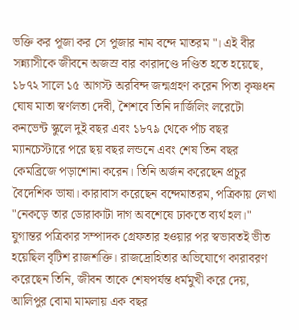ভক্তি কর পূজা কর সে পুজার নাম বন্দে মাতরম "। এই বীর সন্ন্যাসীকে জীবনে অজস্র বার কারাদণ্ডে দণ্ডিত হতে হয়েছে, ১৮৭২ সালে ১৫ আগস্ট অরবিন্দ জন্মগ্রহণ করেন পিতা কৃষ্ণধন ঘোষ মাতা স্বর্ণলতা দেবী, শৈশবে তিনি দার্জিলিং লরেটো কনভেন্ট স্কুলে দুই বছর এবং ১৮৭৯ থেকে পাঁচ বছর ম্যানচেস্টারে পরে ছয় বছর লন্ডনে এবং শেষ তিন বছর কেমব্রিজে পড়াশোনা করেন। তিনি অর্জন করেছেন প্রচুর বৈদেশিক ভাষা। কারাবাস করেছেন বন্দেমাতরম, পত্রিকায় লেখা "নেকড়ে তার ডোরাকাটা দাগ অবশেষে ঢাকতে ব্যর্থ হল।" যুগান্তর পত্রিকার সম্পাদক গ্রেফতার হওয়ার পর স্বভাবতই ভীত হয়েছিল বৃটিশ রাজশক্তি। রাজদ্রোহিতার অভিযোগে কারাবরণ করেছেন তিনি, জীবন তাকে শেষপর্যন্ত ধর্মমুখী করে দেয়, আলিপুর বোমা মামলায় এক বছর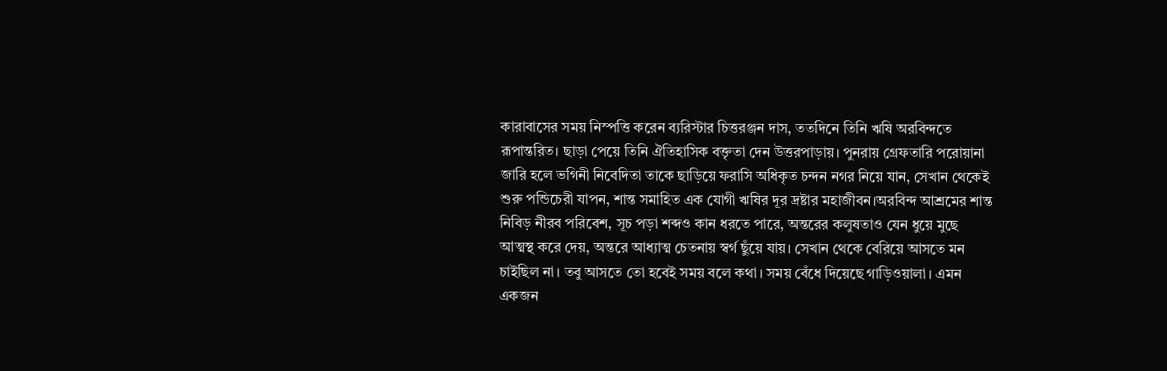কারাবাসের সময় নিস্পত্তি করেন ব্যরিস্টার চিত্তরঞ্জন দাস, ততদিনে তিনি ঋষি অরবিন্দতে রূপান্তরিত। ছাড়া পেয়ে তিনি ঐতিহাসিক বক্তৃতা দেন উত্তরপাড়ায়। পুনরায় গ্রেফতারি পরোয়ানা জারি হলে ভগিনী নিবেদিতা তাকে ছাড়িয়ে ফরাসি অধিকৃত চন্দন নগর নিয়ে যান, সেখান থেকেই শুরু পন্ডিচেরী যাপন, শান্ত সমাহিত এক যোগী ঋষির দূর দ্রষ্টার মহাজীবন।অরবিন্দ আশ্রমের শান্ত নিবিড় নীরব পরিবেশ, সূচ পড়া শব্দও কান ধরতে পারে, অন্তরের কলুষতাও যেন ধুয়ে মুছে আত্মস্থ করে দেয়, অন্তরে আধ্যাত্ম চেতনায় স্বর্গ ছুঁয়ে যায়। সেখান থেকে বেরিয়ে আসতে মন চাইছিল না। তবু আসতে তো হবেই সময় বলে কথা। সময় বেঁধে দিয়েছে গাড়িওয়ালা। এমন একজন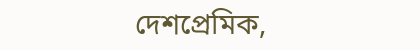দেশপ্রেমিক,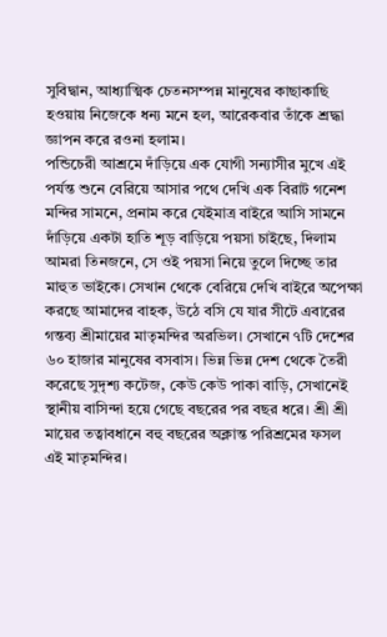সুবিদ্বান, আধ্যাত্মিক চেতনসম্পন্ন মানুষের কাছাকাছি হওয়ায় নিজেকে ধন্য মনে হল, আরেকবার তাঁকে শ্রদ্ধা জ্ঞাপন করে রওনা হলাম।
পন্ডিচেরী আশ্রমে দাঁড়িয়ে এক যোগী সন্যাসীর মুখে এই পর্যন্ত শুনে বেরিয়ে আসার পথে দেখি এক বিরাট গনেশ মন্দির সামনে, প্রনাম করে যেইমাত্র বাইরে আসি সামনে দাঁড়িয়ে একটা হাতি শূড় বাড়িয়ে পয়সা চাইছে, দিলাম আমরা তিনজনে, সে ওই পয়সা নিয়ে তুলে দিচ্ছে তার মাহুত ভাইকে। সেখান থেকে বেরিয়ে দেখি বাইরে অপেক্ষা করছে আমাদের বাহক, উঠে বসি যে যার সীটে এবারের গন্তব্য শ্রীমায়ের মাতৃমন্দির অরভিল। সেখানে ৭টি দেশের ৬০ হাজার মানুষের বসবাস। ভিন্ন ভিন্ন দেশ থেকে তৈরী করেছে সুদৃশ্য কটেজ, কেউ কেউ পাকা বাড়ি, সেখানেই স্থানীয় বাসিন্দা হয়ে গেছে বছরের পর বছর ধরে। শ্রী শ্রী মায়ের তত্বাবধানে বহু বছরের অক্লান্ত পরিশ্রমের ফসল এই মাতৃমন্দির।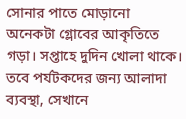সোনার পাতে মোড়ানো অনেকটা গ্লোবের আকৃতিতে গড়া। সপ্তাহে দুদিন খোলা থাকে। তবে পর্যটকদের জন্য আলাদা ব্যবস্থা, সেখানে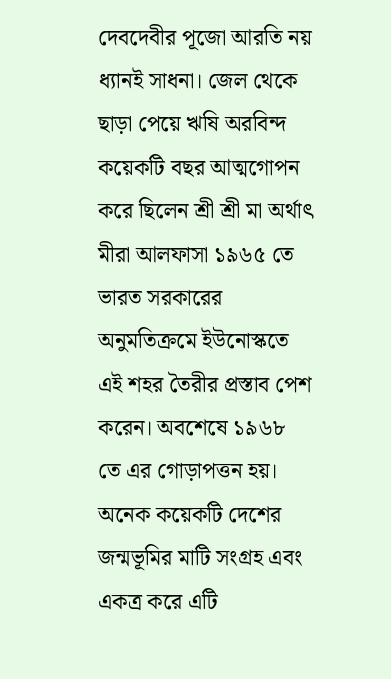দেবদেবীর পূজো আরতি নয় ধ্যানই সাধনা। জেল থেকে ছাড়া পেয়ে ঋষি অরবিন্দ কয়েকটি বছর আত্মগোপন করে ছিলেন শ্রী শ্রী মা অর্থাৎ মীরা আলফাসা ১৯৬৫ তে ভারত সরকারের অনুমতিক্রমে ইউনোস্কতে এই শহর তৈরীর প্রস্তাব পেশ করেন। অবশেষে ১৯৬৮ তে এর গোড়াপত্তন হয়। অনেক কয়েকটি দেশের জন্মভূমির মাটি সংগ্রহ এবং একত্র করে এটি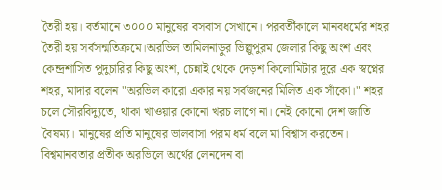তৈরী হয়। বর্তমানে ৩০০০ মানুষের বসবাস সেখানে। পরবর্তীকালে মানবধর্মের শহর তৈরী হয় সর্বসন্মতিক্রমে।অরভিল তামিলনাড়ুর ভিল্লুপুরম জেলার কিছু অংশ এবং কেন্দ্রশাসিত পুদুচারির কিছু অংশ, চেন্নাই থেকে দেড়শ কিলোমিটার দূরে এক স্বপ্নের শহর, মাদার বলেন "অরভিল কারো একার নয় সর্বজনের মিলিত এক সাঁকো।" শহর চলে সৌরবিদ্যুতে, থাকা খাওয়ার কোনো খরচ লাগে না। নেই কোনো দেশ জাতি বৈষম্য। মানুষের প্রতি মানুষের ভালবাসা পরম ধর্ম বলে মা বিশ্বাস করতেন। বিশ্বমানবতার প্রতীক অরভিলে অর্থের লেনদেন বা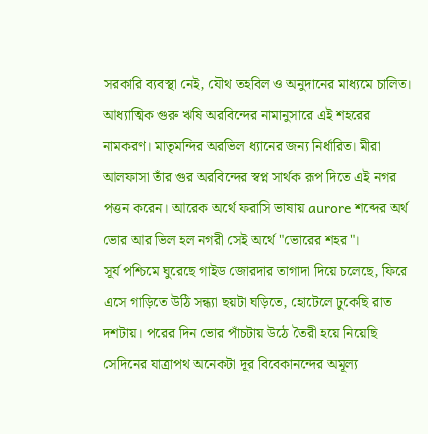সরকারি ব্যবস্থা নেই, যৌথ তহবিল ও অনুদানের মাধ্যমে চালিত। আধ্যাত্মিক গুরু ঋষি অরবিন্দের নামানুসারে এই শহরের নামকরণ। মাতৃমন্দির অরভিল ধ্যানের জন্য নির্ধারিত। মীরা আলফাসা তাঁর গুর অরবিন্দের স্বপ্ন সার্থক রূপ দিতে এই নগর পত্তন করেন। আরেক অর্থে ফরাসি ভাষায় aurore শব্দের অর্থ ভোর আর ভিল হল নগরী সেই অর্থে "ভোরের শহর"।
সূর্য পশ্চিমে ঘুরেছে গাইড জোরদার তাগাদা দিয়ে চলেছে, ফিরে এসে গাড়িতে উঠি সন্ধ্যা ছয়টা ঘড়িতে, হোটেলে ঢুকেছি রাত দশটায়। পরের দিন ভোর পাঁচটায় উঠে তৈরী হয়ে নিয়েছি সেদিনের যাত্রাপথ অনেকটা দূর বিবেকানন্দের অমূল্য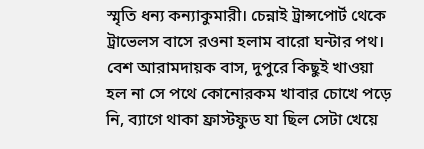স্মৃতি ধন্য কন্যাকুমারী। চেন্নাই ট্রান্সপোর্ট থেকে ট্রাভেলস বাসে রওনা হলাম বারো ঘন্টার পথ। বেশ আরামদায়ক বাস, দুপুরে কিছুই খাওয়া হল না সে পথে কোনোরকম খাবার চোখে পড়ে নি, ব্যাগে থাকা ফ্রাস্টফুড যা ছিল সেটা খেয়ে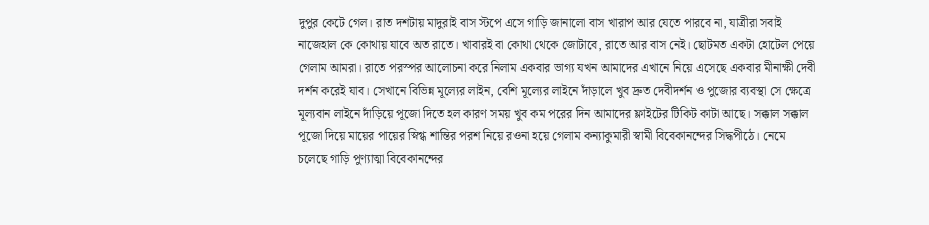দুপুর কেটে গেল। রাত দশটায় মাদুরাই বাস স্টপে এসে গাড়ি জানালো বাস খারাপ আর যেতে পারবে না, যাত্রীরা সবাই নাজেহাল কে কোথায় যাবে অত রাতে। খাবারই বা কোথা থেকে জোটাবে, রাতে আর বাস নেই। ছোটমত একটা হোটেল পেয়ে গেলাম আমরা। রাতে পরস্পর আলোচনা করে নিলাম একবার ভাগ্য যখন আমাদের এখানে নিয়ে এসেছে একবার মীনাক্ষী দেবী দর্শন করেই যাব। সেখানে বিভিন্ন মূল্যের লাইন, বেশি মূল্যের লাইনে দাঁড়ালে খুব দ্রুত দেবীদর্শন ও পুজোর ব্যবস্থা সে ক্ষেত্রে মূল্যবান লাইনে দাঁড়িয়ে পূজো দিতে হল কারণ সময় খুব কম পরের দিন আমাদের ফ্লাইটের টিকিট কাটা আছে। সক্কাল সক্কাল পূজো দিয়ে মায়ের পায়ের স্নিগ্ধ শান্তির পরশ নিয়ে রওনা হয়ে গেলাম কন্যাকুমারী স্বামী বিবেকানন্দের সিদ্ধপীঠে। নেমে চলেছে গাড়ি পুণ্যাত্মা বিবেকানন্দের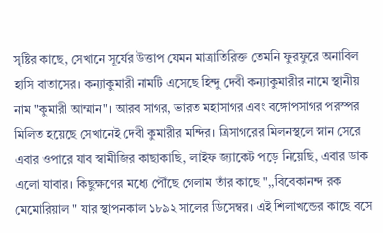সৃষ্টির কাছে, সেখানে সূর্যের উত্তাপ যেমন মাত্রাতিরিক্ত তেমনি ফুরফুরে অনাবিল হাসি বাতাসের। কন্যাকুমারী নামটি এসেছে হিন্দু দেবী কন্যাকুমারীর নামে স্থানীয় নাম "কুমারী আম্মান"। আরব সাগর, ভারত মহাসাগর এবং বঙ্গোপসাগর পরস্পর মিলিত হয়েছে সেখানেই দেবী কুমারীর মন্দির। ত্রিসাগরের মিলনস্থলে স্নান সেরে এবার ওপারে যাব স্বামীজির কাছাকাছি, লাইফ জ্যাকেট পড়ে নিয়েছি, এবার ডাক এলো যাবার। কিছুক্ষণের মধ্যে পৌঁছে গেলাম তাঁর কাছে ",,বিবেকানন্দ রক মেমোরিয়াল " যার স্থাপনকাল ১৮৯২ সালের ডিসেম্বর। এই শিলাখন্ডের কাছে বসে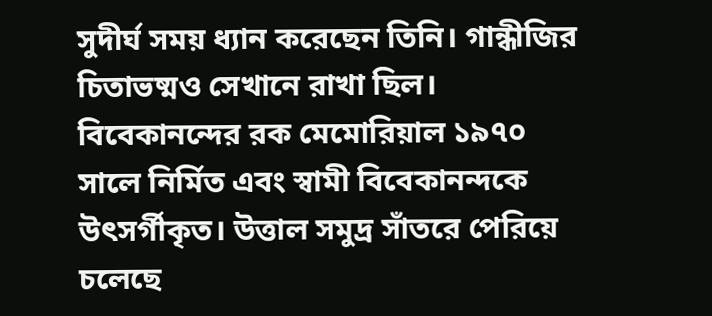সুদীর্ঘ সময় ধ্যান করেছেন তিনি। গান্ধীজির চিতাভষ্মও সেখানে রাখা ছিল। বিবেকানন্দের রক মেমোরিয়াল ১৯৭০ সালে নির্মিত এবং স্বামী বিবেকানন্দকে উৎসর্গীকৃত। উত্তাল সমুদ্র সাঁতরে পেরিয়ে চলেছে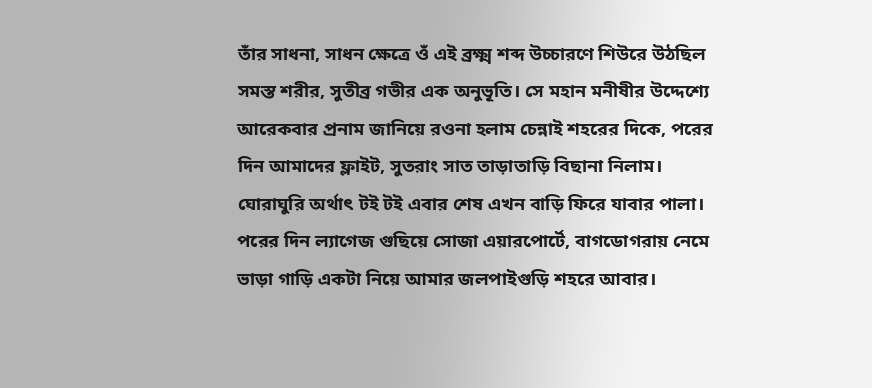তাঁর সাধনা, সাধন ক্ষেত্রে ওঁ এই ব্রক্ষ্ম শব্দ উচ্চারণে শিউরে উঠছিল সমস্ত শরীর, সুতীব্র গভীর এক অনুভূতি। সে মহান মনীষীর উদ্দেশ্যে আরেকবার প্রনাম জানিয়ে রওনা হলাম চেন্নাই শহরের দিকে, পরের দিন আমাদের ফ্লাইট, সুতরাং সাত তাড়াতাড়ি বিছানা নিলাম। ঘোরাঘুরি অর্থাৎ টই টই এবার শেষ এখন বাড়ি ফিরে যাবার পালা। পরের দিন ল্যাগেজ গুছিয়ে সোজা এয়ারপোর্টে, বাগডোগরায় নেমে ভাড়া গাড়ি একটা নিয়ে আমার জলপাইগুড়ি শহরে আবার।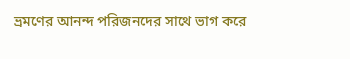ভ্রমণের আনন্দ পরিজনদের সাথে ভাগ করে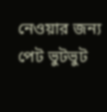নেওয়ার জন্য পেট ভুটভুট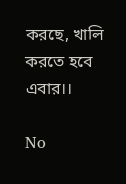করছে, খালি করতে হবে এবার।।

No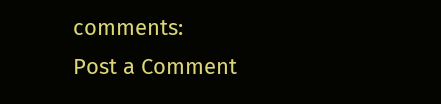comments:
Post a Comment